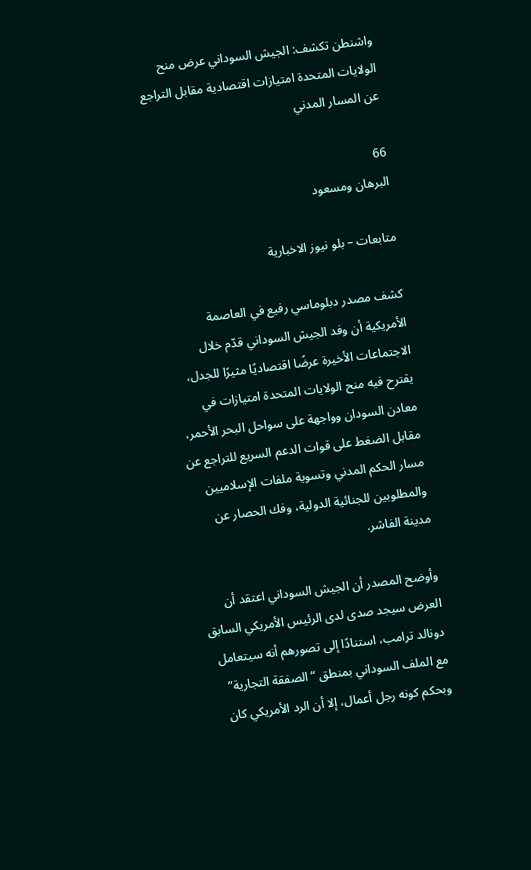واشنطن تكشف: الجيش السوداني عرض منح الولايات المتحدة امتيازات اقتصادية مقابل التراجع عن المسار المدني

66
البرهان ومسعود

متابعات – بلو نيوز الاخبارية

كشف مصدر دبلوماسي رفيع في العاصمة الأمريكية أن وفد الجيش السوداني قدّم خلال الاجتماعات الأخيرة عرضًا اقتصاديًا مثيرًا للجدل، يقترح فيه منح الولايات المتحدة امتيازات في معادن السودان وواجهة على سواحل البحر الأحمر، مقابل الضغط على قوات الدعم السريع للتراجع عن مسار الحكم المدني وتسوية ملفات الإسلاميين والمطلوبين للجنائية الدولية، وفك الحصار عن مدينة الفاشر.

وأوضح المصدر أن الجيش السوداني اعتقد أن العرض سيجد صدى لدى الرئيس الأمريكي السابق دونالد ترامب، استنادًا إلى تصورهم أنه سيتعامل مع الملف السوداني بمنطق “الصفقة التجارية” وبحكم كونه رجل أعمال، إلا أن الرد الأمريكي كان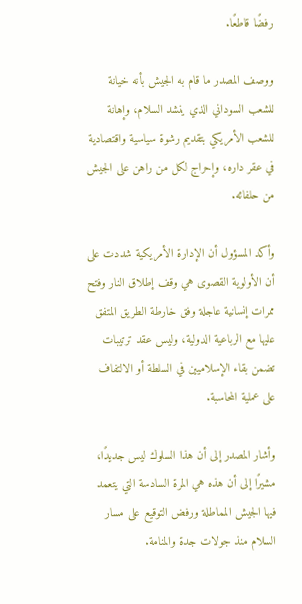رفضًا قاطعًا.

ووصف المصدر ما قام به الجيش بأنه خيانة للشعب السوداني الذي ينشد السلام، وإهانة للشعب الأمريكي بتقديم رشوة سياسية واقتصادية في عقر داره، وإحراج لكل من راهن على الجيش من حلفائه.

وأكد المسؤول أن الإدارة الأمريكية شددت على أن الأولوية القصوى هي وقف إطلاق النار وفتح ممرات إنسانية عاجلة وفق خارطة الطريق المتفق عليها مع الرباعية الدولية، وليس عقد ترتيبات تضمن بقاء الإسلاميين في السلطة أو الالتفاف على عملية المحاسبة.

وأشار المصدر إلى أن هذا السلوك ليس جديدًا، مشيرًا إلى أن هذه هي المرة السادسة التي يتعمد فيها الجيش المماطلة ورفض التوقيع على مسار السلام منذ جولات جدة والمنامة.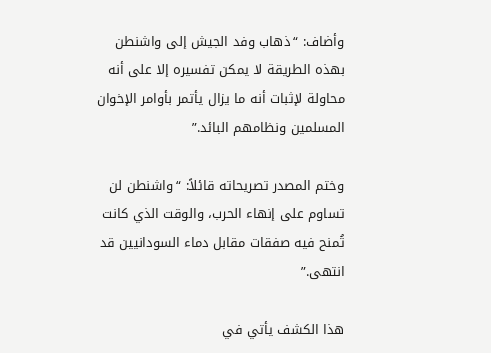وأضاف: “ذهاب وفد الجيش إلى واشنطن بهذه الطريقة لا يمكن تفسيره إلا على أنه محاولة لإثبات أنه ما يزال يأتمر بأوامر الإخوان المسلمين ونظامهم البائد.”

وختم المصدر تصريحاته قائلاً: “واشنطن لن تساوم على إنهاء الحرب، والوقت الذي كانت تُمنح فيه صفقات مقابل دماء السودانيين قد انتهى.”

هذا الكشف يأتي في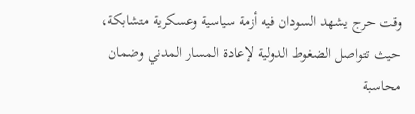وقت حرج يشهد السودان فيه أزمة سياسية وعسكرية متشابكة، حيث تتواصل الضغوط الدولية لإعادة المسار المدني وضمان محاسبة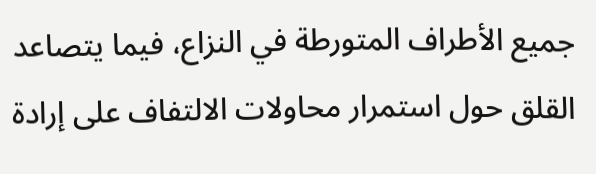جميع الأطراف المتورطة في النزاع، فيما يتصاعد القلق حول استمرار محاولات الالتفاف على إرادة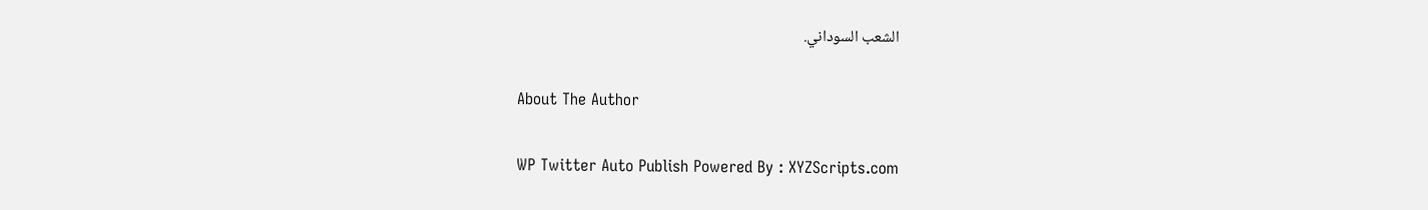الشعب السوداني.

About The Author

WP Twitter Auto Publish Powered By : XYZScripts.com